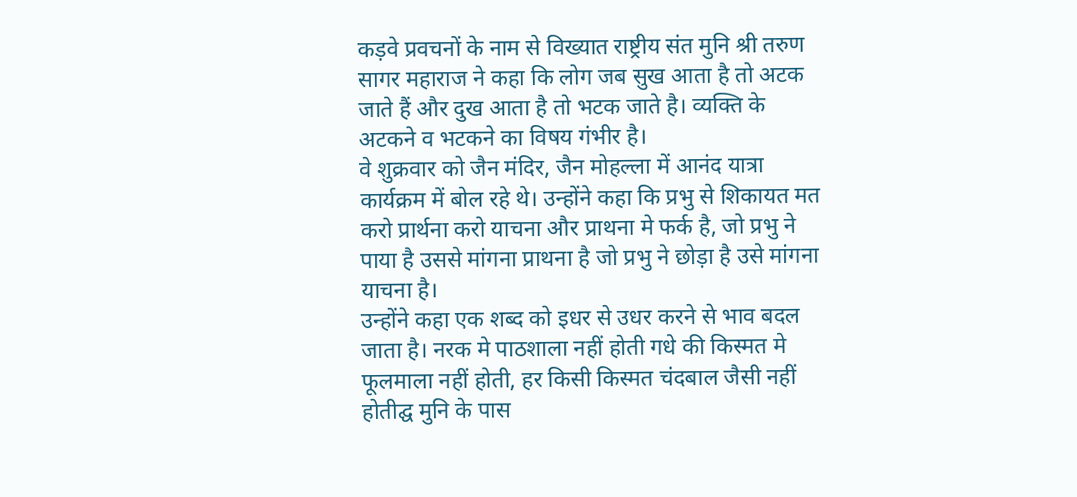कड़वे प्रवचनों के नाम से विख्यात राष्ट्रीय संत मुनि श्री तरुण सागर महाराज ने कहा कि लोग जब सुख आता है तो अटक जाते हैं और दुख आता है तो भटक जाते है। व्यक्ति के अटकने व भटकने का विषय गंभीर है।
वे शुक्रवार को जैन मंदिर, जैन मोहल्ला में आनंद यात्रा कार्यक्रम में बोल रहे थे। उन्होंने कहा कि प्रभु से शिकायत मत करो प्रार्थना करो याचना और प्राथना मे फर्क है, जो प्रभु ने पाया है उससे मांगना प्राथना है जो प्रभु ने छोड़ा है उसे मांगना याचना है।
उन्होंने कहा एक शब्द को इधर से उधर करने से भाव बदल जाता है। नरक मे पाठशाला नहीं होती गधे की किस्मत मे फूलमाला नहीं होती, हर किसी किस्मत चंदबाल जैसी नहीं होतीद्घ मुनि के पास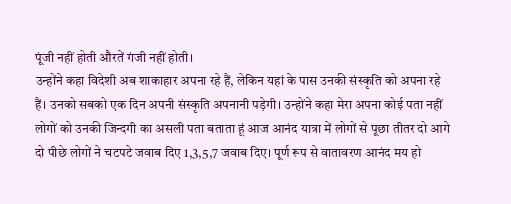पूंजी नहीं होती औरतें गंजी नहीं होती।
उन्होंने कहा विदेशी अब शाकाहार अपना रहे हैं, लेकिन यहां के पास उनकी संस्कृति को अपना रहे हैं। उनको सबको एक दिन अपनी संस्कृति अपनानी पड़ेगी। उन्होंने कहा मेरा अपना कोई पता नहीं लोगों को उनकी जिन्दगी का असली पता बताता हूं आज आनंद यात्रा में लोगों से पूछा तीतर दो आगे दो पीछे लोगों ने चटपटे जवाब दिए 1,3,5,7 जवाब दिए। पूर्ण रूप से वातावरण आनंद मय हो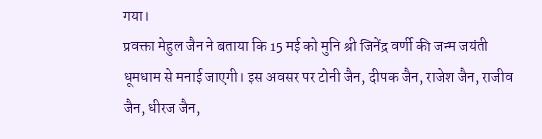गया।
प्रवक्ता मेहुल जैन ने बताया कि 15 मई को मुनि श्री जिनेंद्र वर्णी की जन्म जयंती धूमधाम से मनाई जाएगी। इस अवसर पर टोनी जैन, दीपक जैन, राजेश जैन, राजीव जैन, धीरज जैन,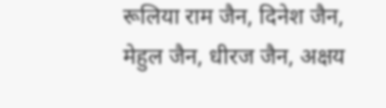रूलिया राम जैन, दिनेश जैन, मेहुल जैन, धीरज जैन, अक्षय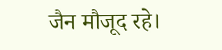जैन मौजूद रहे।